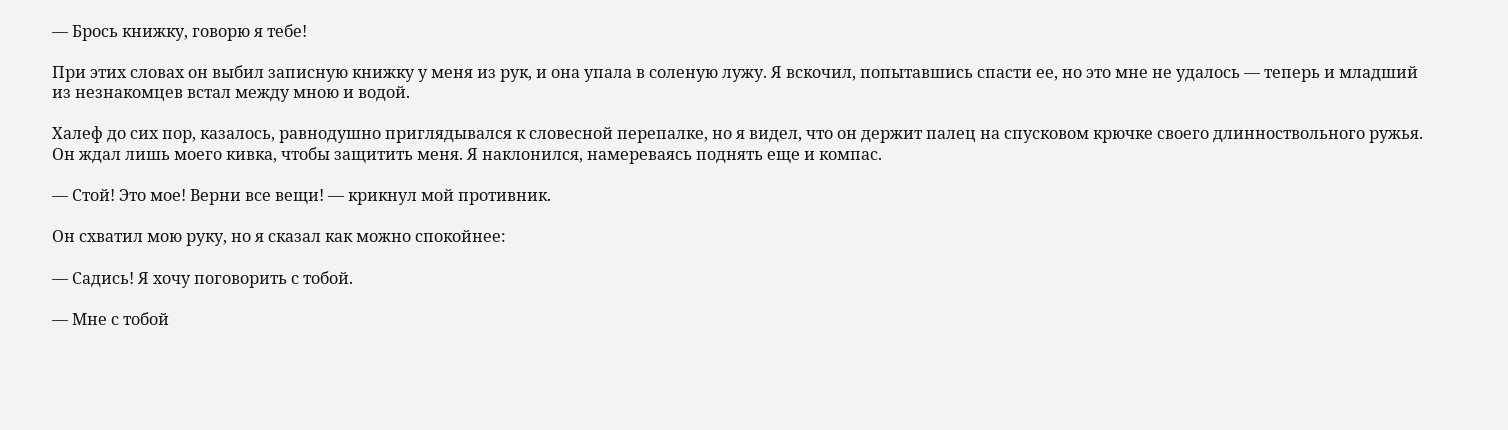— Брось книжку, говорю я тебе!

При этих словах он выбил записную книжку у меня из рук, и она упала в соленую лужу. Я вскочил, попытавшись спасти ее, но это мне не удалось — теперь и младший из незнакомцев встал между мною и водой.

Халеф до сих пор, казалось, равнодушно приглядывался к словесной перепалке, но я видел, что он держит палец на спусковом крючке своего длинноствольного ружья. Он ждал лишь моего кивка, чтобы защитить меня. Я наклонился, намереваясь поднять еще и компас.

— Стой! Это мое! Верни все вещи! — крикнул мой противник.

Он схватил мою руку, но я сказал как можно спокойнее:

— Садись! Я хочу поговорить с тобой.

— Мне с тобой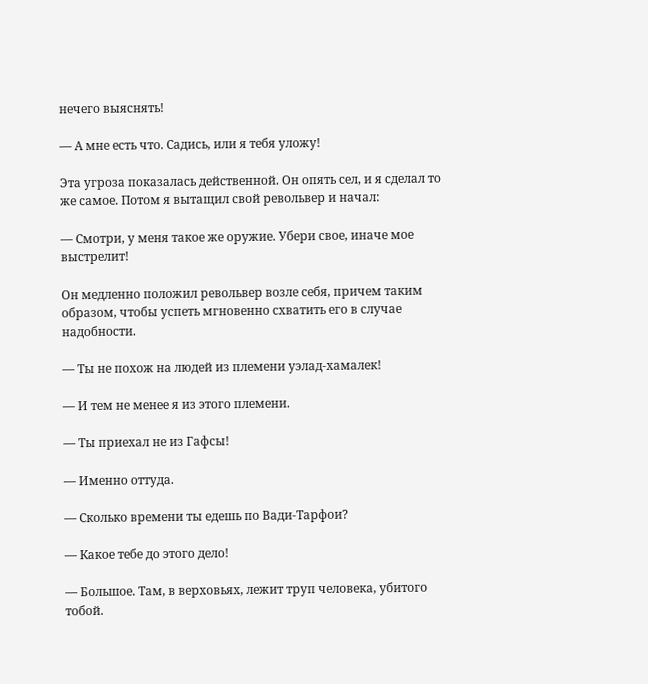нечего выяснять!

— А мне есть что. Садись, или я тебя уложу!

Эта угроза показалась действенной. Он опять сел, и я сделал то же самое. Потом я вытащил свой револьвер и начал:

— Смотри, у меня такое же оружие. Убери свое, иначе мое выстрелит!

Он медленно положил револьвер возле себя, причем таким образом, чтобы успеть мгновенно схватить его в случае надобности.

— Ты не похож на людей из племени уэлад-хамалек!

— И тем не менее я из этого племени.

— Ты приехал не из Гафсы!

— Именно оттуда.

— Сколько времени ты едешь по Вади-Тарфои?

— Какое тебе до этого дело!

— Большое. Там, в верховьях, лежит труп человека, убитого тобой.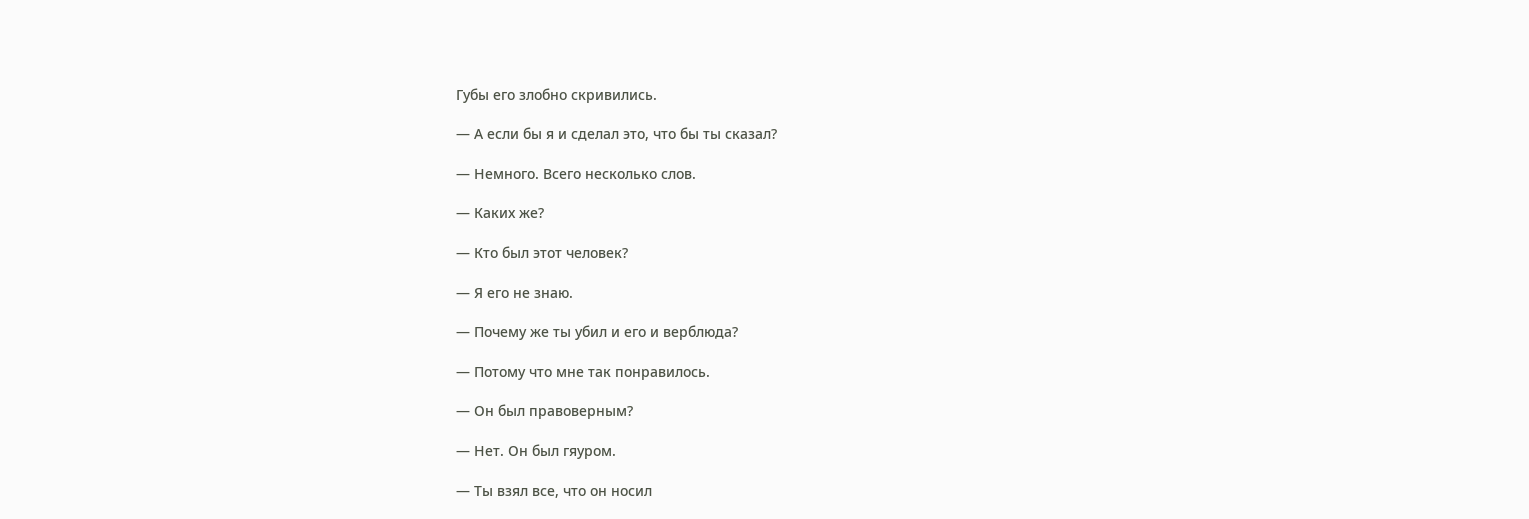Губы его злобно скривились.

— А если бы я и сделал это, что бы ты сказал?

— Немного. Всего несколько слов.

— Каких же?

— Кто был этот человек?

— Я его не знаю.

— Почему же ты убил и его и верблюда?

— Потому что мне так понравилось.

— Он был правоверным?

— Нет. Он был гяуром.

— Ты взял все, что он носил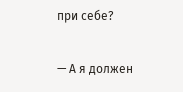при себе?

— А я должен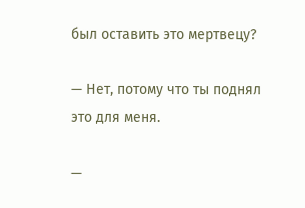был оставить это мертвецу?

— Нет, потому что ты поднял это для меня.

—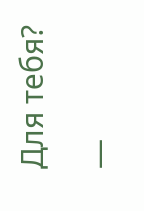Для тебя?

—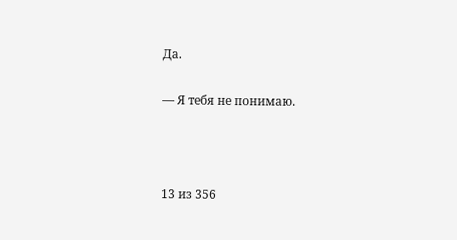Да.

— Я тебя не понимаю.



13 из 356